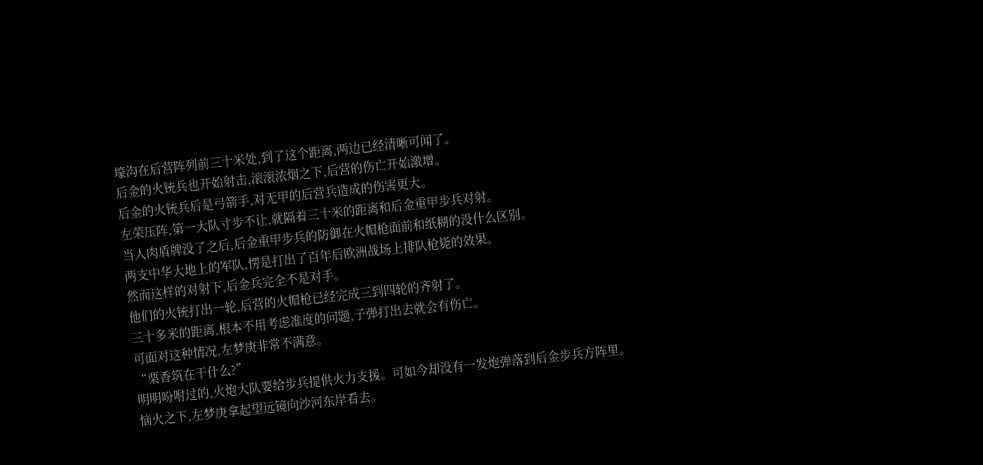壕沟在后营阵列前三十米处,到了这个距离,两边已经清晰可闻了。
后金的火铳兵也开始射击,滚滚浓烟之下,后营的伤亡开始激增。
后金的火铳兵后是弓箭手,对无甲的后营兵造成的伤害更大。
左荣压阵,第一大队寸步不让,就隔着三十米的距离和后金重甲步兵对射。
当人肉盾牌没了之后,后金重甲步兵的防御在火帽枪面前和纸糊的没什么区别。
两支中华大地上的军队,愣是打出了百年后欧洲战场上排队枪毙的效果。
然而这样的对射下,后金兵完全不是对手。
他们的火铳打出一轮,后营的火帽枪已经完成三到四轮的齐射了。
三十多米的距离,根本不用考虑准度的问题,子弹打出去就会有伤亡。
可面对这种情况,左梦庚非常不满意。
“栗香筑在干什么?”
明明吩咐过的,火炮大队要给步兵提供火力支援。可如今却没有一发炮弹落到后金步兵方阵里。
恼火之下,左梦庚拿起望远镜向沙河东岸看去。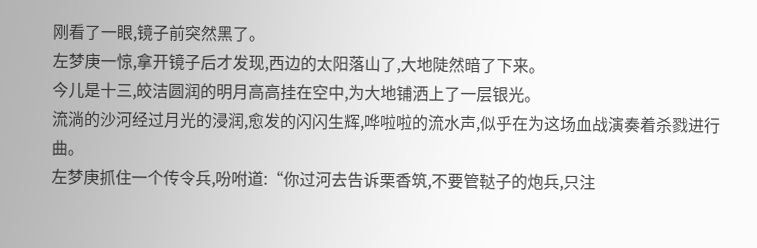刚看了一眼,镜子前突然黑了。
左梦庚一惊,拿开镜子后才发现,西边的太阳落山了,大地陡然暗了下来。
今儿是十三,皎洁圆润的明月高高挂在空中,为大地铺洒上了一层银光。
流淌的沙河经过月光的浸润,愈发的闪闪生辉,哗啦啦的流水声,似乎在为这场血战演奏着杀戮进行曲。
左梦庚抓住一个传令兵,吩咐道:“你过河去告诉栗香筑,不要管鞑子的炮兵,只注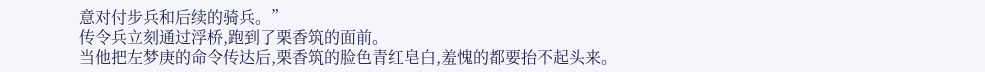意对付步兵和后续的骑兵。”
传令兵立刻通过浮桥,跑到了栗香筑的面前。
当他把左梦庚的命令传达后,栗香筑的脸色青红皂白,羞愧的都要抬不起头来。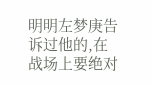明明左梦庚告诉过他的,在战场上要绝对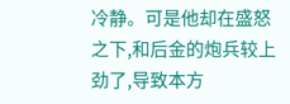冷静。可是他却在盛怒之下,和后金的炮兵较上劲了,导致本方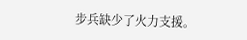步兵缺少了火力支援。